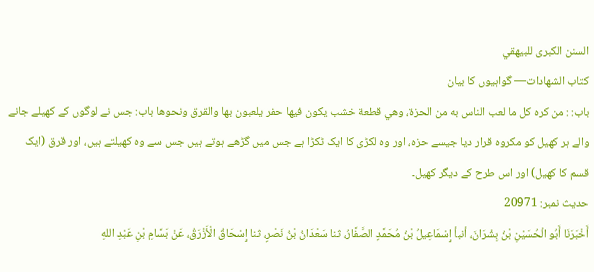السنن الكبرى للبيهقي
كتاب الشهادات— گواہیوں کا بیان
باب: : من كره كل ما لعب الناس به من الحزة، وهي قطعة خشب يكون فيها حفر يلعبون بها والقرق ونحوها باب: جس نے لوگوں کے کھیلے جانے والے ہر کھیل کو مکروہ قرار دیا جیسے حزہ، اور وہ لکڑی کا ایک ٹکڑا ہے جس میں گڑھے ہوتے ہیں جس سے وہ کھیلتے ہیں، اور قرق (ایک قسم کا کھیل) اور اس طرح کے دیگر کھیل۔
حدیث نمبر: 20971
أَخْبَرَنَا أَبُو الْحُسَيْنِ بْنُ بِشْرَانَ، أنبأ إِسْمَاعِيلُ بْنُ مُحَمَّدٍ الصَّفَّارُ، ثنا سَعْدَانُ بْنُ نَصْرٍ، ثنا إِسْحَاقُ الْأَزْرَقُ، عَنْ بَسَّامِ بْنِ عَبْدِ اللهِ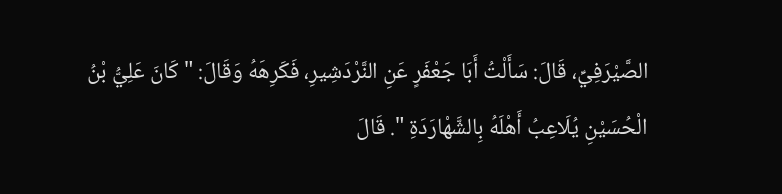الصَّيْرَفِيِّ، قَالَ: سَأَلْتُ أَبَا جَعْفَرٍ عَنِ النَّرْدَشِيرِ، فَكَرِهَهُ وَقَالَ: " كَانَ عَلِيُّ بْنُ الْحُسَيْنِ يُلَاعِبُ أَهْلَهُ بِالشَّهْارَدَةِ ". قَالَ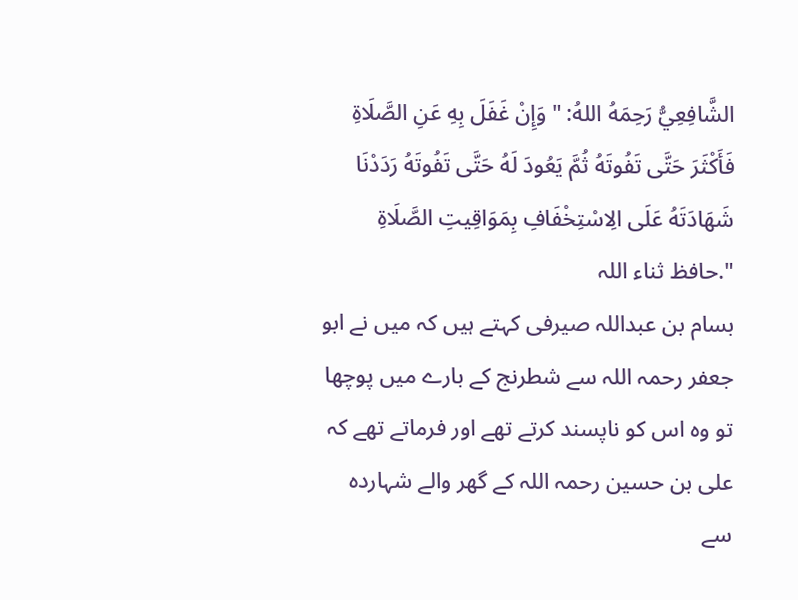الشَّافِعِيُّ رَحِمَهُ اللهُ: " وَإِنْ غَفَلَ بِهِ عَنِ الصَّلَاةِ فَأَكْثَرَ حَتَّى تَفُوتَهُ ثُمَّ يَعُودَ لَهُ حَتَّى تَفُوتَهُ رَدَدْنَا شَهَادَتَهُ عَلَى الِاسْتِخْفَافِ بِمَوَاقِيتِ الصَّلَاةِ ".حافظ ثناء اللہ
بسام بن عبداللہ صیرفی کہتے ہیں کہ میں نے ابو جعفر رحمہ اللہ سے شطرنج کے بارے میں پوچھا تو وہ اس کو ناپسند کرتے تھے اور فرماتے تھے کہ علی بن حسین رحمہ اللہ کے گھر والے شہاردہ سے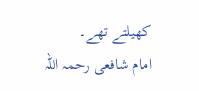کھیلتے تھے۔
امام شافعی رحمہ اللہ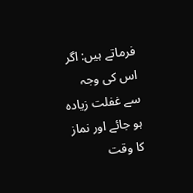فرماتے ہیں: اگر اس کی وجہ سے غفلت زیادہ ہو جائے اور نماز کا وقت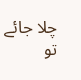چلا جائے تو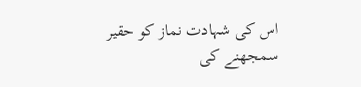اس کی شہادت نماز کو حقیر سمجھنے کی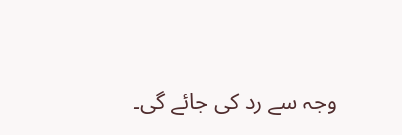وجہ سے رد کی جائے گی۔